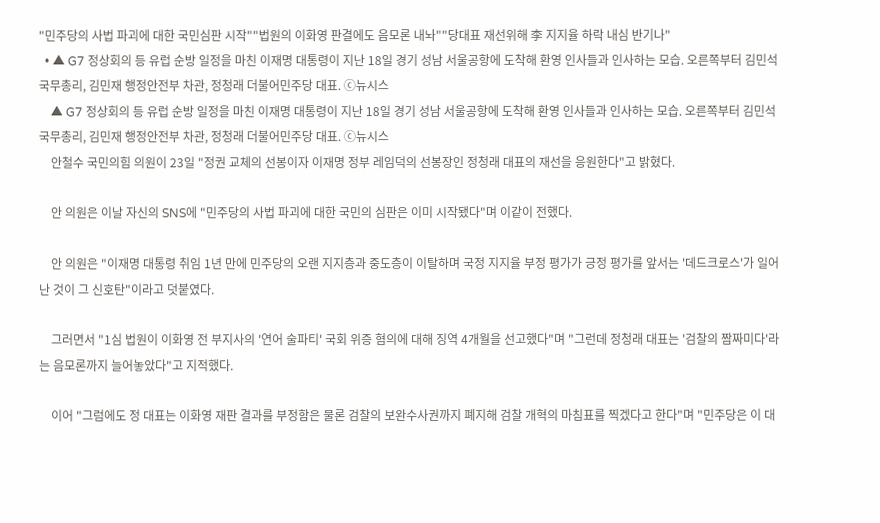"민주당의 사법 파괴에 대한 국민심판 시작""법원의 이화영 판결에도 음모론 내놔""당대표 재선위해 李 지지율 하락 내심 반기나"
  • ▲ G7 정상회의 등 유럽 순방 일정을 마친 이재명 대통령이 지난 18일 경기 성남 서울공항에 도착해 환영 인사들과 인사하는 모습. 오른쪽부터 김민석 국무총리, 김민재 행정안전부 차관, 정청래 더불어민주당 대표. ⓒ뉴시스
    ▲ G7 정상회의 등 유럽 순방 일정을 마친 이재명 대통령이 지난 18일 경기 성남 서울공항에 도착해 환영 인사들과 인사하는 모습. 오른쪽부터 김민석 국무총리, 김민재 행정안전부 차관, 정청래 더불어민주당 대표. ⓒ뉴시스
    안철수 국민의힘 의원이 23일 "정권 교체의 선봉이자 이재명 정부 레임덕의 선봉장인 정청래 대표의 재선을 응원한다"고 밝혔다.

    안 의원은 이날 자신의 SNS에 "민주당의 사법 파괴에 대한 국민의 심판은 이미 시작됐다"며 이같이 전했다.

    안 의원은 "이재명 대통령 취임 1년 만에 민주당의 오랜 지지층과 중도층이 이탈하며 국정 지지율 부정 평가가 긍정 평가를 앞서는 '데드크로스'가 일어난 것이 그 신호탄"이라고 덧붙였다.

    그러면서 "1심 법원이 이화영 전 부지사의 '연어 술파티' 국회 위증 혐의에 대해 징역 4개월을 선고했다"며 "그런데 정청래 대표는 '검찰의 짬짜미다'라는 음모론까지 늘어놓았다"고 지적했다.

    이어 "그럼에도 정 대표는 이화영 재판 결과를 부정함은 물론 검찰의 보완수사권까지 폐지해 검찰 개혁의 마침표를 찍겠다고 한다"며 "민주당은 이 대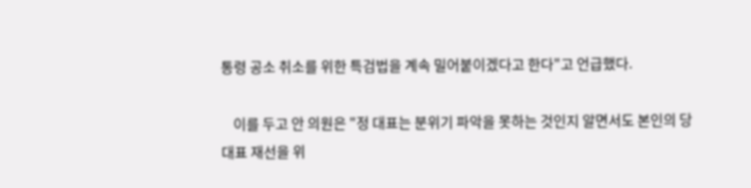통령 공소 취소를 위한 특검법을 계속 밀어붙이겠다고 한다"고 언급했다.

    이를 두고 안 의원은 "정 대표는 분위기 파악을 못하는 것인지 알면서도 본인의 당대표 재선을 위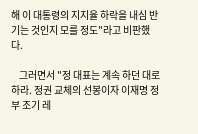해 이 대통령의 지지율 하락을 내심 반기는 것인지 모를 정도"라고 비판했다.

    그러면서 "정 대표는 계속 하던 대로 하라. 정권 교체의 선봉이자 이재명 정부 조기 레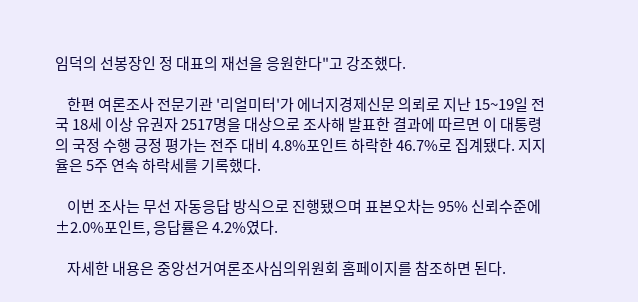임덕의 선봉장인 정 대표의 재선을 응원한다"고 강조했다.

    한편 여론조사 전문기관 '리얼미터'가 에너지경제신문 의뢰로 지난 15~19일 전국 18세 이상 유권자 2517명을 대상으로 조사해 발표한 결과에 따르면 이 대통령의 국정 수행 긍정 평가는 전주 대비 4.8%포인트 하락한 46.7%로 집계됐다. 지지율은 5주 연속 하락세를 기록했다.

    이번 조사는 무선 자동응답 방식으로 진행됐으며 표본오차는 95% 신뢰수준에 ±2.0%포인트, 응답률은 4.2%였다.

    자세한 내용은 중앙선거여론조사심의위원회 홈페이지를 참조하면 된다.